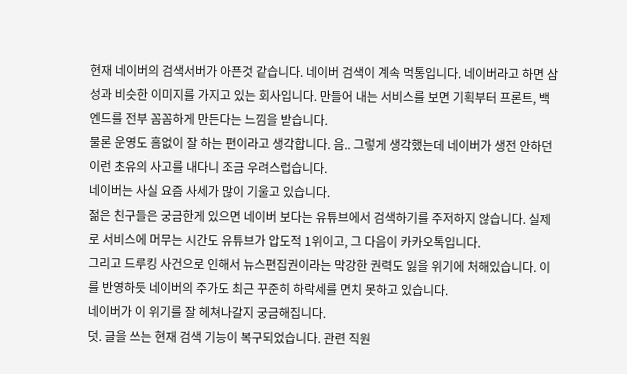현재 네이버의 검색서버가 아픈것 같습니다. 네이버 검색이 계속 먹통입니다. 네이버라고 하면 삼성과 비슷한 이미지를 가지고 있는 회사입니다. 만들어 내는 서비스를 보면 기획부터 프론트, 백엔드를 전부 꼼꼼하게 만든다는 느낌을 받습니다.
물론 운영도 흠없이 잘 하는 편이라고 생각합니다. 음.. 그렇게 생각했는데 네이버가 생전 안하던 이런 초유의 사고를 내다니 조금 우려스럽습니다.
네이버는 사실 요즘 사세가 많이 기울고 있습니다.
젊은 친구들은 궁금한게 있으면 네이버 보다는 유튜브에서 검색하기를 주저하지 않습니다. 실제로 서비스에 머무는 시간도 유튜브가 압도적 1위이고, 그 다음이 카카오톡입니다.
그리고 드루킹 사건으로 인해서 뉴스편집권이라는 막강한 권력도 잃을 위기에 처해있습니다. 이를 반영하듯 네이버의 주가도 최근 꾸준히 하락세를 면치 못하고 있습니다.
네이버가 이 위기를 잘 헤쳐나갈지 궁금해집니다.
덧. 글을 쓰는 현재 검색 기능이 복구되었습니다. 관련 직원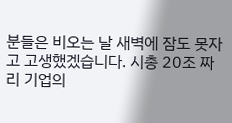분들은 비오는 날 새벽에 잠도 못자고 고생했겠습니다. 시총 20조 짜리 기업의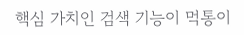핵심 가치인 검색 기능이 먹통이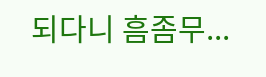되다니 흠좀무...